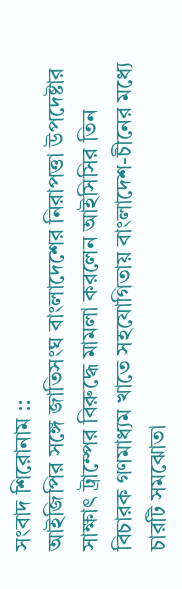সংবাদ শিরোনাম ::
আইজিপির সঙ্গে জাতিসংঘ বাংলাদেশের নিরাপত্তা উপদেষ্টার সাক্ষাৎ ট্রাম্পের বিরুদ্ধে মামলা করলেন আইসিসির তিন বিচারক গণমাধ্যম খাতে সহযোগিতায় বাংলাদেশ-চীনের মধ্যে চারটি সমঝোতা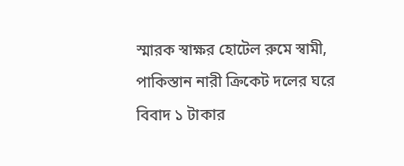স্মারক স্বাক্ষর হোটেল রুমে স্বামী, পাকিস্তান নারী ক্রিকেট দলের ঘরে বিবাদ ১ টাকার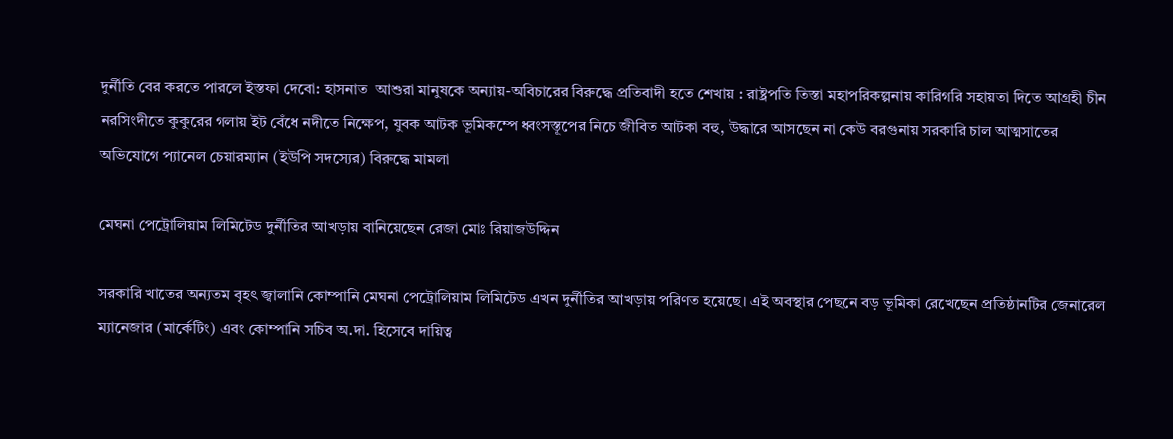দুর্নীতি বের করতে পারলে ইস্তফা দেবো: হাসনাত  আশুরা মানুষকে অন্যায়-অবিচারের বিরুদ্ধে প্রতিবাদী হতে শেখায় : রাষ্ট্রপতি তিস্তা মহাপরিকল্পনায় কারিগরি সহায়তা দিতে আগ্রহী চীন নরসিংদীতে কুকুরের গলায় ইট বেঁধে নদীতে নিক্ষেপ, যুবক আটক ভূমিকম্পে ধ্বংসস্তূপের নিচে জীবিত আটকা বহু, উদ্ধারে আসছেন না কেউ বরগুনায় সরকারি চাল আত্মসাতের অভিযোগে প্যানেল চেয়ারম্যান (ইউপি সদস্যের) বিরুদ্ধে মামলা

মেঘনা পেট্রোলিয়াম লিমিটেড দুর্নীতির আখড়ায় বানিয়েছেন রেজা মোঃ রিয়াজউদ্দিন

সরকারি খাতের অন্যতম বৃহৎ জ্বালানি কোম্পানি মেঘনা পেট্রোলিয়াম লিমিটেড এখন দুর্নীতির আখড়ায় পরিণত হয়েছে। এই অবস্থার পেছনে বড় ভূমিকা রেখেছেন প্রতিষ্ঠানটির জেনারেল ম্যানেজার (মার্কেটিং) এবং কোম্পানি সচিব অ.দা. হিসেবে দায়িত্ব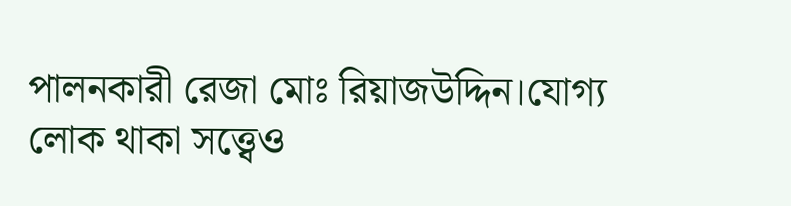পালনকারী রেজা মোঃ রিয়াজউদ্দিন।যোগ্য লোক থাকা সত্ত্বেও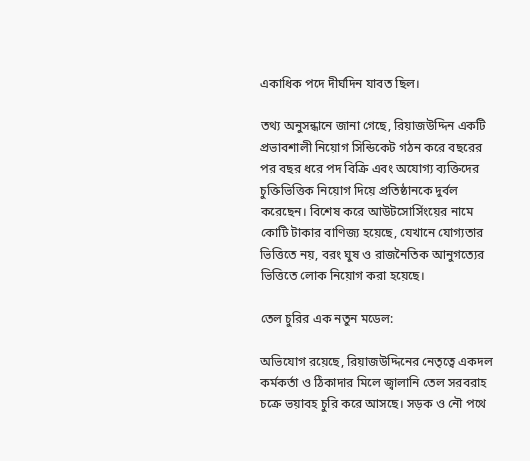একাধিক পদে দীর্ঘদিন যাবত ছিল।

তথ্য অনুসন্ধানে জানা গেছে, রিয়াজউদ্দিন একটি প্রভাবশালী নিয়োগ সিন্ডিকেট গঠন করে বছরের পর বছর ধরে পদ বিক্রি এবং অযোগ্য ব্যক্তিদের চুক্তিভিত্তিক নিয়োগ দিয়ে প্রতিষ্ঠানকে দুর্বল করেছেন। বিশেষ করে আউটসোর্সিংয়ের নামে কোটি টাকার বাণিজ্য হয়েছে, যেখানে যোগ্যতার ভিত্তিতে নয়, বরং ঘুষ ও রাজনৈতিক আনুগত্যের ভিত্তিতে লোক নিয়োগ করা হয়েছে।

তেল চুরির এক নতুন মডেল:

অভিযোগ রয়েছে, রিয়াজউদ্দিনের নেতৃত্বে একদল কর্মকর্তা ও ঠিকাদার মিলে জ্বালানি তেল সরবরাহ চক্রে ভয়াবহ চুরি করে আসছে। সড়ক ও নৌ পথে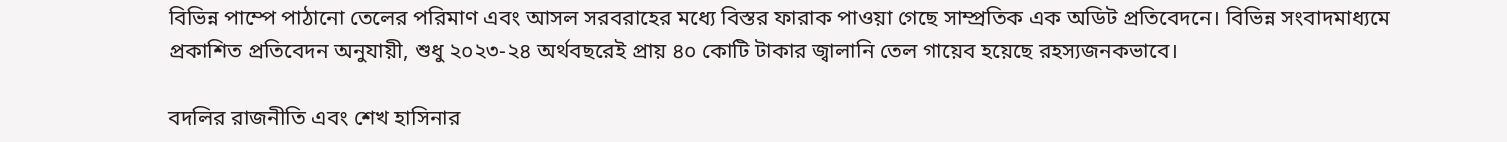বিভিন্ন পাম্পে পাঠানো তেলের পরিমাণ এবং আসল সরবরাহের মধ্যে বিস্তর ফারাক পাওয়া গেছে সাম্প্রতিক এক অডিট প্রতিবেদনে। বিভিন্ন সংবাদমাধ্যমে প্রকাশিত প্রতিবেদন অনুযায়ী, শুধু ২০২৩-২৪ অর্থবছরেই প্রায় ৪০ কোটি টাকার জ্বালানি তেল গায়েব হয়েছে রহস্যজনকভাবে।

বদলির রাজনীতি এবং শেখ হাসিনার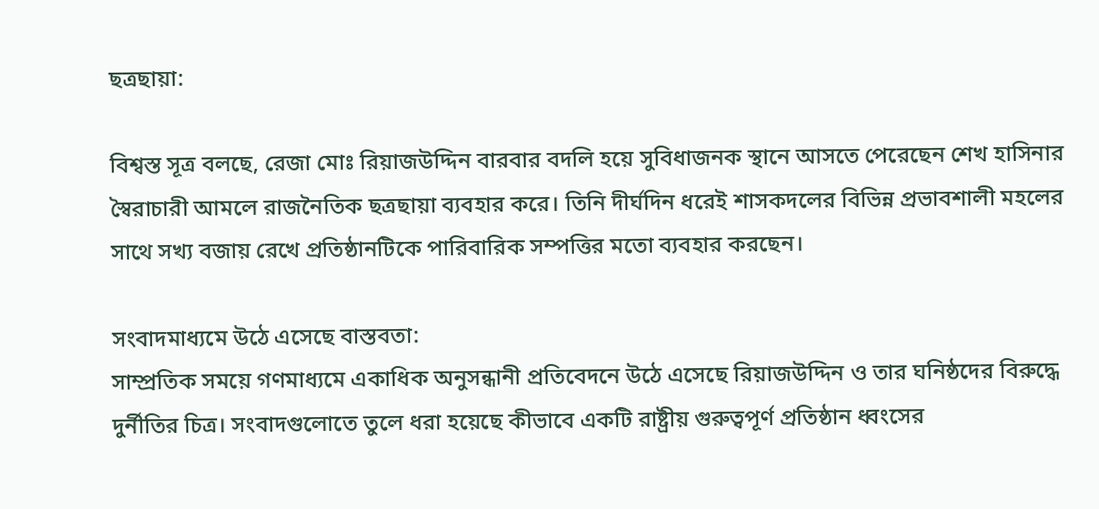ছত্রছায়া:

বিশ্বস্ত সূত্র বলছে, রেজা মোঃ রিয়াজউদ্দিন বারবার বদলি হয়ে সুবিধাজনক স্থানে আসতে পেরেছেন শেখ হাসিনার স্বৈরাচারী আমলে রাজনৈতিক ছত্রছায়া ব্যবহার করে। তিনি দীর্ঘদিন ধরেই শাসকদলের বিভিন্ন প্রভাবশালী মহলের সাথে সখ্য বজায় রেখে প্রতিষ্ঠানটিকে পারিবারিক সম্পত্তির মতো ব্যবহার করছেন।

সংবাদমাধ্যমে উঠে এসেছে বাস্তবতা:
সাম্প্রতিক সময়ে গণমাধ্যমে একাধিক অনুসন্ধানী প্রতিবেদনে উঠে এসেছে রিয়াজউদ্দিন ও তার ঘনিষ্ঠদের বিরুদ্ধে দুর্নীতির চিত্র। সংবাদগুলোতে তুলে ধরা হয়েছে কীভাবে একটি রাষ্ট্রীয় গুরুত্বপূর্ণ প্রতিষ্ঠান ধ্বংসের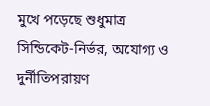মুখে পড়েছে শুধুমাত্র সিন্ডিকেট-নির্ভর, অযোগ্য ও দুর্নীতিপরায়ণ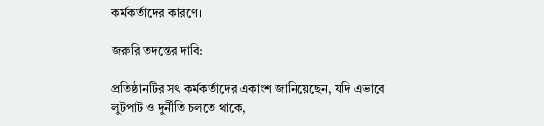কর্মকর্তাদের কারণে।

জরুরি তদন্তের দাবি:

প্রতিষ্ঠানটির সৎ কর্মকর্তাদের একাংশ জানিয়েছেন, যদি এভাবে লুটপাট ও দুর্নীতি চলতে থাকে,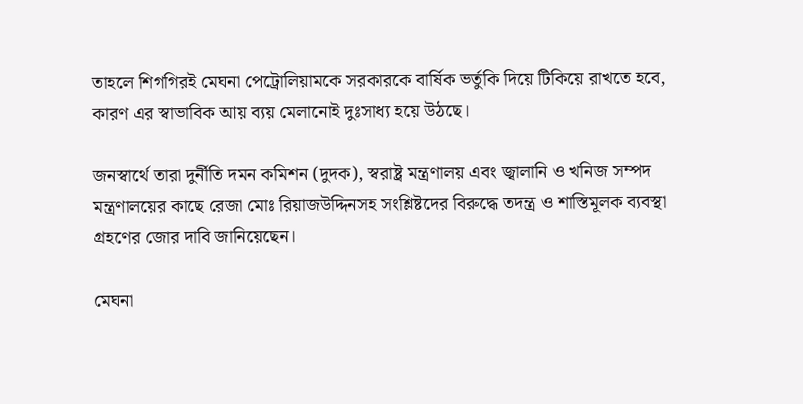তাহলে শিগগিরই মেঘনা পেট্রোলিয়ামকে সরকারকে বার্ষিক ভর্তুকি দিয়ে টিকিয়ে রাখতে হবে, কারণ এর স্বাভাবিক আয় ব্যয় মেলানোই দুঃসাধ্য হয়ে উঠছে।

জনস্বার্থে তারা দুর্নীতি দমন কমিশন (দুদক), স্বরাষ্ট্র মন্ত্রণালয় এবং জ্বালানি ও খনিজ সম্পদ মন্ত্রণালয়ের কাছে রেজা মোঃ রিয়াজউদ্দিনসহ সংশ্লিষ্টদের বিরুদ্ধে তদন্ত্র ও শাস্তিমূলক ব্যবস্থা গ্রহণের জোর দাবি জানিয়েছেন।

মেঘনা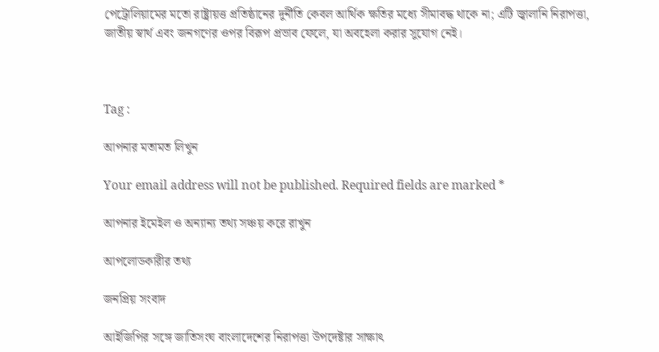পেট্রোলিয়ামের মতো রাষ্ট্রায়ত্ত প্রতিষ্ঠানের দুর্নীতি কেবল আর্থিক ক্ষতির মধ্যে সীমাবদ্ধ থাকে না; এটি জ্বালানি নিরাপত্তা, জাতীয় স্বার্থ এবং জনগণের ওপর বিরূপ প্রভাব ফেলে, যা অবহেলা করার সুযোগ নেই।



Tag :

আপনার মতামত লিখুন

Your email address will not be published. Required fields are marked *

আপনার ইমেইল ও অন্যান্য তথ্য সঞ্চয় করে রাখুন

আপলোডকারীর তথ্য

জনপ্রিয় সংবাদ

আইজিপির সঙ্গে জাতিসংঘ বাংলাদেশের নিরাপত্তা উপদেষ্টার সাক্ষাৎ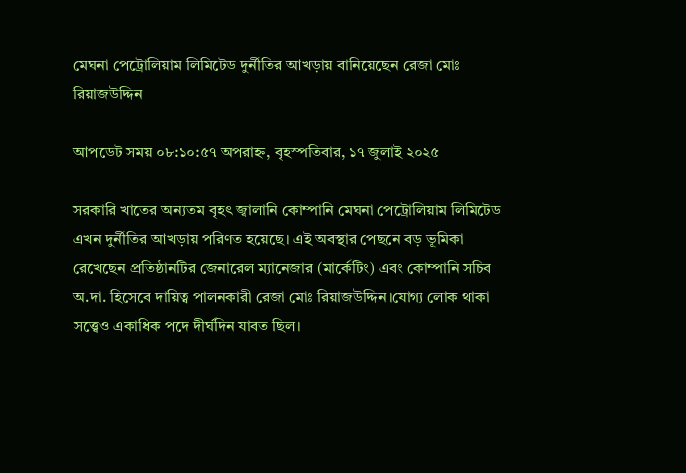মেঘনা পেট্রোলিয়াম লিমিটেড দুর্নীতির আখড়ায় বানিয়েছেন রেজা মোঃ রিয়াজউদ্দিন

আপডেট সময় ০৮:১০:৫৭ অপরাহ্ন, বৃহস্পতিবার, ১৭ জুলাই ২০২৫

সরকারি খাতের অন্যতম বৃহৎ জ্বালানি কোম্পানি মেঘনা পেট্রোলিয়াম লিমিটেড এখন দুর্নীতির আখড়ায় পরিণত হয়েছে। এই অবস্থার পেছনে বড় ভূমিকা রেখেছেন প্রতিষ্ঠানটির জেনারেল ম্যানেজার (মার্কেটিং) এবং কোম্পানি সচিব অ.দা. হিসেবে দায়িত্ব পালনকারী রেজা মোঃ রিয়াজউদ্দিন।যোগ্য লোক থাকা সত্ত্বেও একাধিক পদে দীর্ঘদিন যাবত ছিল।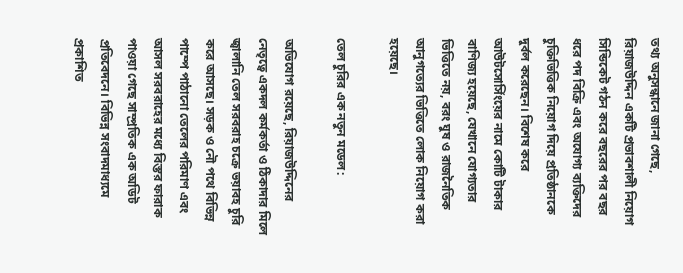তথ্য অনুসন্ধানে জানা গেছে, রিয়াজউদ্দিন একটি প্রভাবশালী নিয়োগ সিন্ডিকেট গঠন করে বছরের পর বছর ধরে পদ বিক্রি এবং অযোগ্য ব্যক্তিদের চুক্তিভিত্তিক নিয়োগ দিয়ে প্রতিষ্ঠানকে দুর্বল করেছেন। বিশেষ করে আউটসোর্সিংয়ের নামে কোটি টাকার বাণিজ্য হয়েছে, যেখানে যোগ্যতার ভিত্তিতে নয়, বরং ঘুষ ও রাজনৈতিক আনুগত্যের ভিত্তিতে লোক নিয়োগ করা হয়েছে।

তেল চুরির এক নতুন মডেল:

অভিযোগ রয়েছে, রিয়াজউদ্দিনের নেতৃত্বে একদল কর্মকর্তা ও ঠিকাদার মিলে জ্বালানি তেল সরবরাহ চক্রে ভয়াবহ চুরি করে আসছে। সড়ক ও নৌ পথে বিভিন্ন পাম্পে পাঠানো তেলের পরিমাণ এবং আসল সরবরাহের মধ্যে বিস্তর ফারাক পাওয়া গেছে সাম্প্রতিক এক অডিট প্রতিবেদনে। বিভিন্ন সংবাদমাধ্যমে প্রকাশিত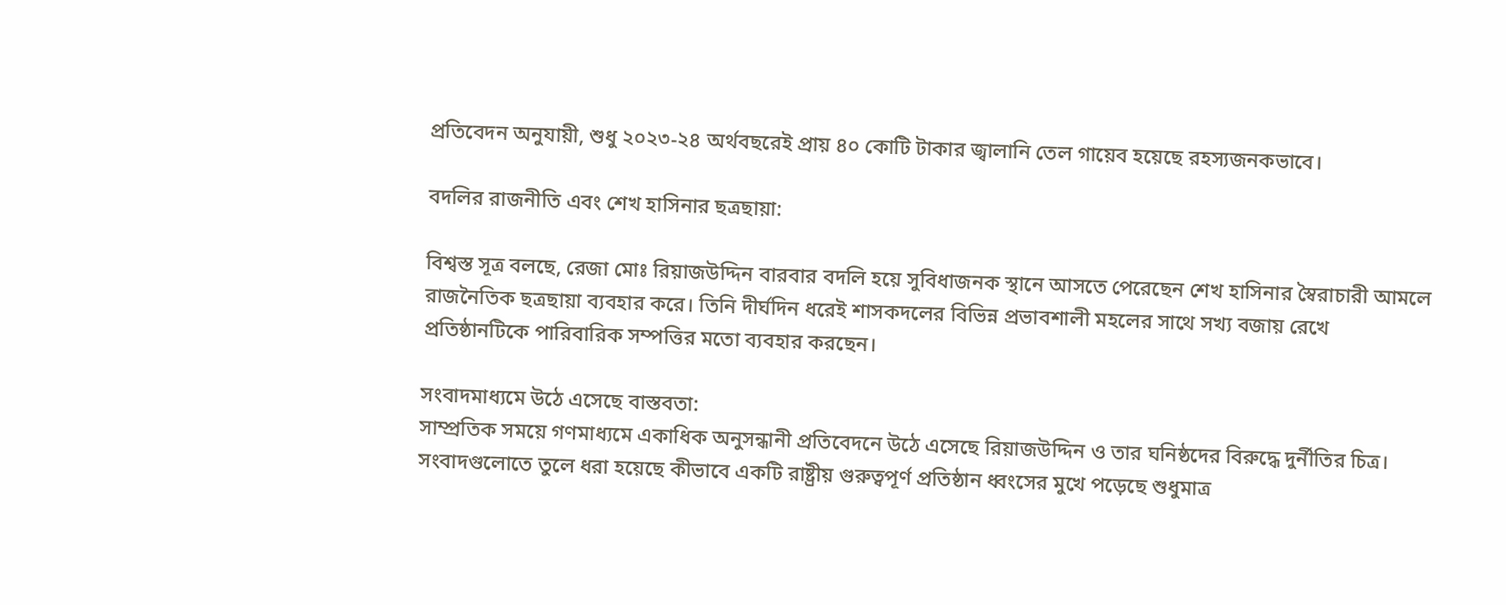প্রতিবেদন অনুযায়ী, শুধু ২০২৩-২৪ অর্থবছরেই প্রায় ৪০ কোটি টাকার জ্বালানি তেল গায়েব হয়েছে রহস্যজনকভাবে।

বদলির রাজনীতি এবং শেখ হাসিনার ছত্রছায়া:

বিশ্বস্ত সূত্র বলছে, রেজা মোঃ রিয়াজউদ্দিন বারবার বদলি হয়ে সুবিধাজনক স্থানে আসতে পেরেছেন শেখ হাসিনার স্বৈরাচারী আমলে রাজনৈতিক ছত্রছায়া ব্যবহার করে। তিনি দীর্ঘদিন ধরেই শাসকদলের বিভিন্ন প্রভাবশালী মহলের সাথে সখ্য বজায় রেখে প্রতিষ্ঠানটিকে পারিবারিক সম্পত্তির মতো ব্যবহার করছেন।

সংবাদমাধ্যমে উঠে এসেছে বাস্তবতা:
সাম্প্রতিক সময়ে গণমাধ্যমে একাধিক অনুসন্ধানী প্রতিবেদনে উঠে এসেছে রিয়াজউদ্দিন ও তার ঘনিষ্ঠদের বিরুদ্ধে দুর্নীতির চিত্র। সংবাদগুলোতে তুলে ধরা হয়েছে কীভাবে একটি রাষ্ট্রীয় গুরুত্বপূর্ণ প্রতিষ্ঠান ধ্বংসের মুখে পড়েছে শুধুমাত্র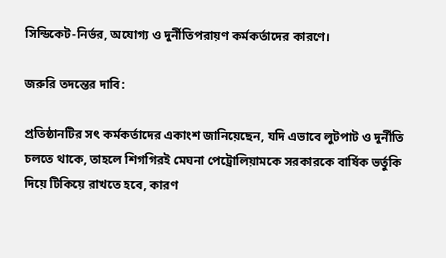সিন্ডিকেট-নির্ভর, অযোগ্য ও দুর্নীতিপরায়ণ কর্মকর্তাদের কারণে।

জরুরি তদন্তের দাবি:

প্রতিষ্ঠানটির সৎ কর্মকর্তাদের একাংশ জানিয়েছেন, যদি এভাবে লুটপাট ও দুর্নীতি চলতে থাকে, তাহলে শিগগিরই মেঘনা পেট্রোলিয়ামকে সরকারকে বার্ষিক ভর্তুকি দিয়ে টিকিয়ে রাখতে হবে, কারণ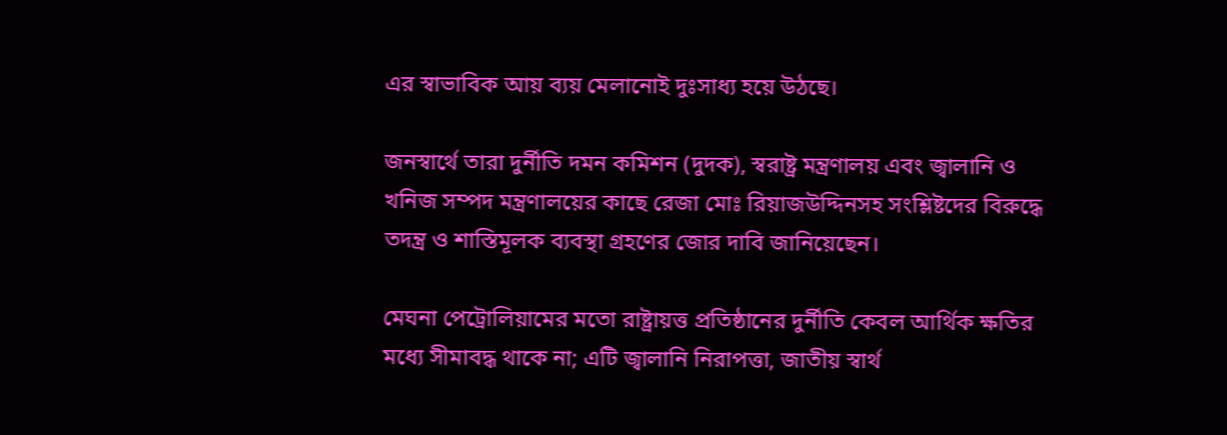এর স্বাভাবিক আয় ব্যয় মেলানোই দুঃসাধ্য হয়ে উঠছে।

জনস্বার্থে তারা দুর্নীতি দমন কমিশন (দুদক), স্বরাষ্ট্র মন্ত্রণালয় এবং জ্বালানি ও খনিজ সম্পদ মন্ত্রণালয়ের কাছে রেজা মোঃ রিয়াজউদ্দিনসহ সংশ্লিষ্টদের বিরুদ্ধে তদন্ত্র ও শাস্তিমূলক ব্যবস্থা গ্রহণের জোর দাবি জানিয়েছেন।

মেঘনা পেট্রোলিয়ামের মতো রাষ্ট্রায়ত্ত প্রতিষ্ঠানের দুর্নীতি কেবল আর্থিক ক্ষতির মধ্যে সীমাবদ্ধ থাকে না; এটি জ্বালানি নিরাপত্তা, জাতীয় স্বার্থ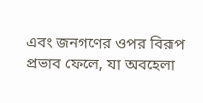এবং জনগণের ওপর বিরূপ প্রভাব ফেলে, যা অবহেলা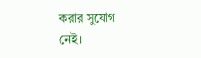করার সুযোগ নেই।